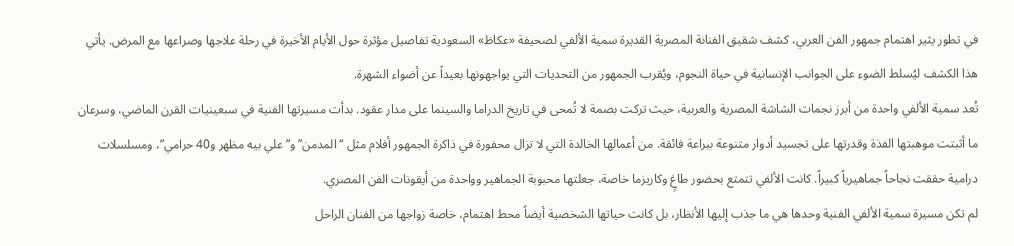في تطور يثير اهتمام جمهور الفن العربي، كشف شقيق الفنانة المصرية القديرة سمية الألفي لصحيفة «عكاظ» السعودية تفاصيل مؤثرة حول الأيام الأخيرة في رحلة علاجها وصراعها مع المرض. يأتي هذا الكشف ليُسلط الضوء على الجوانب الإنسانية في حياة النجوم، ويُقرب الجمهور من التحديات التي يواجهونها بعيداً عن أضواء الشهرة.
تُعد سمية الألفي واحدة من أبرز نجمات الشاشة المصرية والعربية، حيث تركت بصمة لا تُمحى في تاريخ الدراما والسينما على مدار عقود. بدأت مسيرتها الفنية في سبعينيات القرن الماضي، وسرعان ما أثبتت موهبتها الفذة وقدرتها على تجسيد أدوار متنوعة ببراعة فائقة. من أعمالها الخالدة التي لا تزال محفورة في ذاكرة الجمهور أفلام مثل “المدمن” و”علي بيه مظهر و40 حرامي”، ومسلسلات درامية حققت نجاحاً جماهيرياً كبيراً. كانت الألفي تتمتع بحضور طاغٍ وكاريزما خاصة، جعلتها محبوبة الجماهير وواحدة من أيقونات الفن المصري.
لم تكن مسيرة سمية الألفي الفنية وحدها هي ما جذب إليها الأنظار، بل كانت حياتها الشخصية أيضاً محط اهتمام، خاصة زواجها من الفنان الراحل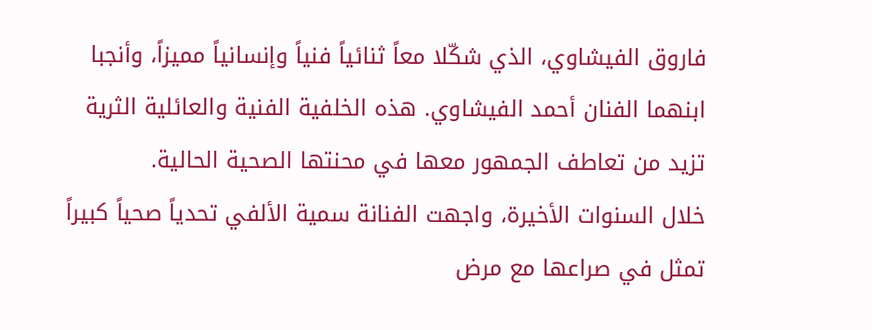فاروق الفيشاوي، الذي شكّلا معاً ثنائياً فنياً وإنسانياً مميزاً، وأنجبا ابنهما الفنان أحمد الفيشاوي. هذه الخلفية الفنية والعائلية الثرية تزيد من تعاطف الجمهور معها في محنتها الصحية الحالية.
خلال السنوات الأخيرة، واجهت الفنانة سمية الألفي تحدياً صحياً كبيراً تمثل في صراعها مع مرض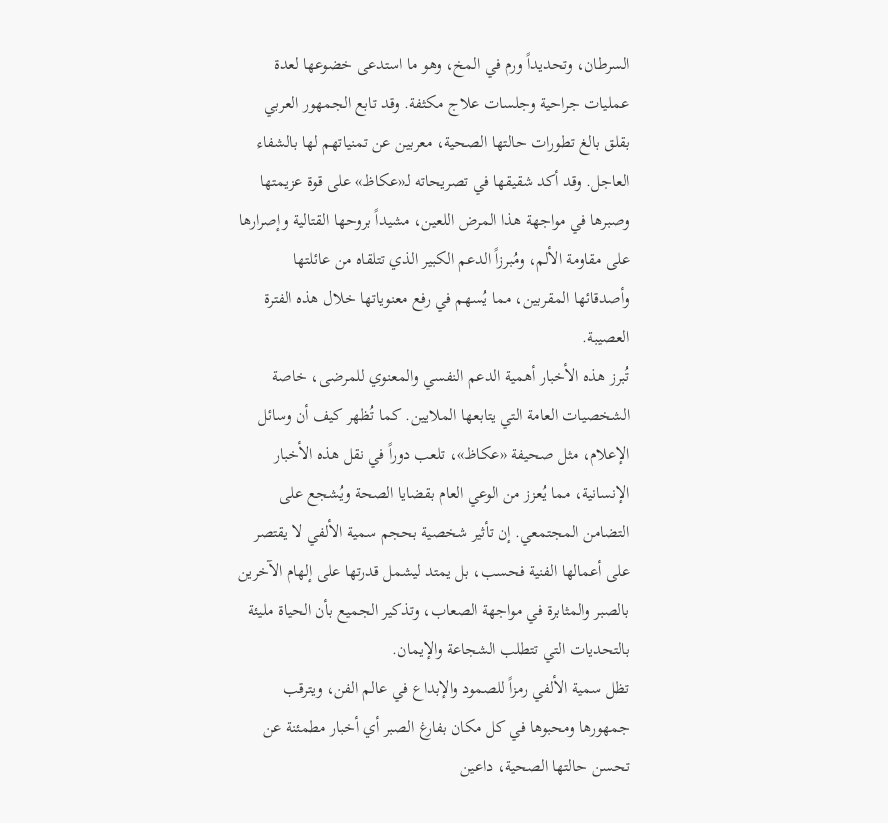السرطان، وتحديداً ورم في المخ، وهو ما استدعى خضوعها لعدة عمليات جراحية وجلسات علاج مكثفة. وقد تابع الجمهور العربي بقلق بالغ تطورات حالتها الصحية، معربين عن تمنياتهم لها بالشفاء العاجل. وقد أكد شقيقها في تصريحاته لـ«عكاظ» على قوة عزيمتها وصبرها في مواجهة هذا المرض اللعين، مشيداً بروحها القتالية وإصرارها على مقاومة الألم، ومُبرزاً الدعم الكبير الذي تتلقاه من عائلتها وأصدقائها المقربين، مما يُسهم في رفع معنوياتها خلال هذه الفترة العصيبة.
تُبرز هذه الأخبار أهمية الدعم النفسي والمعنوي للمرضى، خاصة الشخصيات العامة التي يتابعها الملايين. كما تُظهر كيف أن وسائل الإعلام، مثل صحيفة «عكاظ»، تلعب دوراً في نقل هذه الأخبار الإنسانية، مما يُعزز من الوعي العام بقضايا الصحة ويُشجع على التضامن المجتمعي. إن تأثير شخصية بحجم سمية الألفي لا يقتصر على أعمالها الفنية فحسب، بل يمتد ليشمل قدرتها على إلهام الآخرين بالصبر والمثابرة في مواجهة الصعاب، وتذكير الجميع بأن الحياة مليئة بالتحديات التي تتطلب الشجاعة والإيمان.
تظل سمية الألفي رمزاً للصمود والإبداع في عالم الفن، ويترقب جمهورها ومحبوها في كل مكان بفارغ الصبر أي أخبار مطمئنة عن تحسن حالتها الصحية، داعين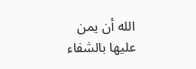الله أن يمن عليها بالشفاء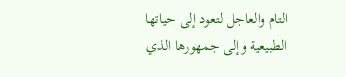التام والعاجل لتعود إلى حياتها الطبيعية وإلى جمهورها الذي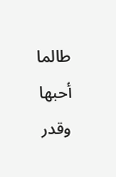طالما أحبها وقدر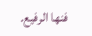فنها الرفيع.